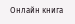Онлайн книга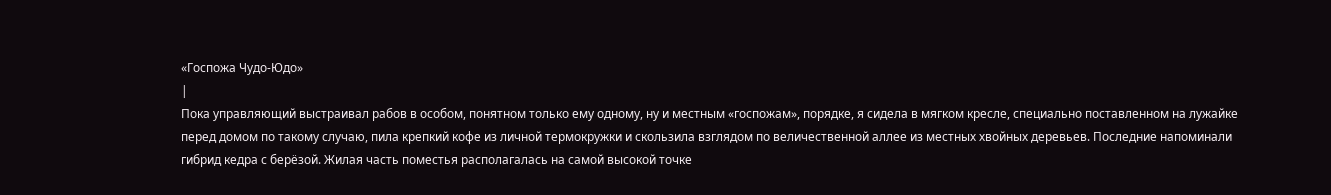«Госпожа Чудо-Юдо»
|
Пока управляющий выстраивал рабов в особом, понятном только ему одному, ну и местным «госпожам», порядке, я сидела в мягком кресле, специально поставленном на лужайке перед домом по такому случаю, пила крепкий кофе из личной термокружки и скользила взглядом по величественной аллее из местных хвойных деревьев. Последние напоминали гибрид кедра с берёзой. Жилая часть поместья располагалась на самой высокой точке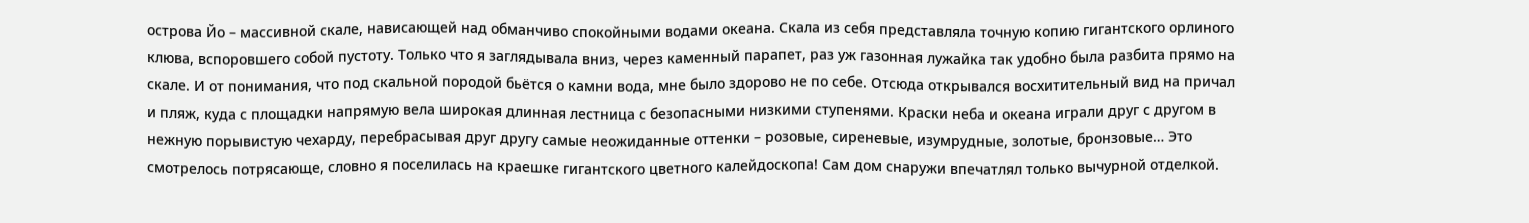острова Йо – массивной скале, нависающей над обманчиво спокойными водами океана. Скала из себя представляла точную копию гигантского орлиного клюва, вспоровшего собой пустоту. Только что я заглядывала вниз, через каменный парапет, раз уж газонная лужайка так удобно была разбита прямо на скале. И от понимания, что под скальной породой бьётся о камни вода, мне было здорово не по себе. Отсюда открывался восхитительный вид на причал и пляж, куда с площадки напрямую вела широкая длинная лестница с безопасными низкими ступенями. Краски неба и океана играли друг с другом в нежную порывистую чехарду, перебрасывая друг другу самые неожиданные оттенки – розовые, сиреневые, изумрудные, золотые, бронзовые… Это смотрелось потрясающе, словно я поселилась на краешке гигантского цветного калейдоскопа! Сам дом снаружи впечатлял только вычурной отделкой.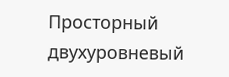Просторный двухуровневый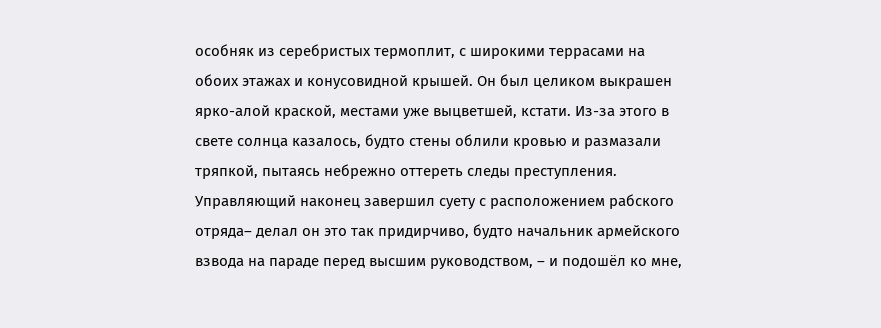особняк из серебристых термоплит, с широкими террасами на обоих этажах и конусовидной крышей. Он был целиком выкрашен ярко-алой краской, местами уже выцветшей, кстати. Из-за этого в свете солнца казалось, будто стены облили кровью и размазали тряпкой, пытаясь небрежно оттереть следы преступления. Управляющий наконец завершил суету с расположением рабского отряда– делал он это так придирчиво, будто начальник армейского взвода на параде перед высшим руководством, – и подошёл ко мне,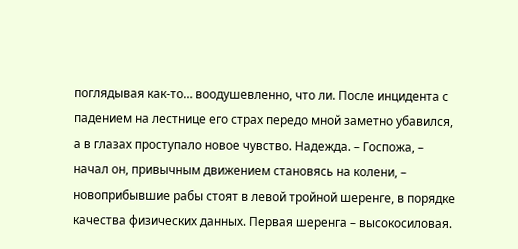поглядывая как-то… воодушевленно, что ли. После инцидента с падением на лестнице его страх передо мной заметно убавился, а в глазах проступало новое чувство. Надежда. – Госпожа, – начал он, привычным движением становясь на колени, – новоприбывшие рабы стоят в левой тройной шеренге, в порядке качества физических данных. Первая шеренга – высокосиловая.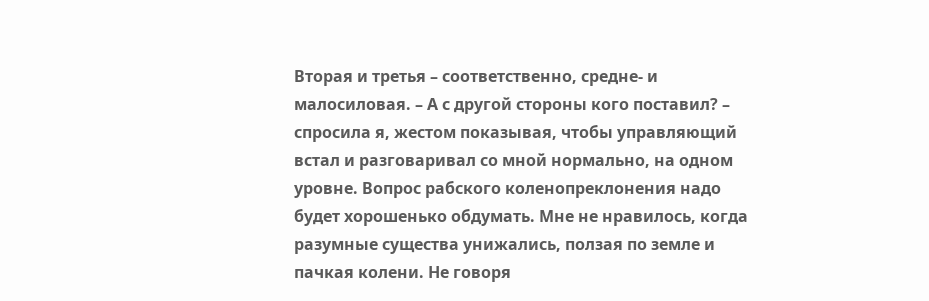Вторая и третья – соответственно, средне- и малосиловая. – А с другой стороны кого поставил? – спросила я, жестом показывая, чтобы управляющий встал и разговаривал со мной нормально, на одном уровне. Вопрос рабского коленопреклонения надо будет хорошенько обдумать. Мне не нравилось, когда разумные существа унижались, ползая по земле и пачкая колени. Не говоря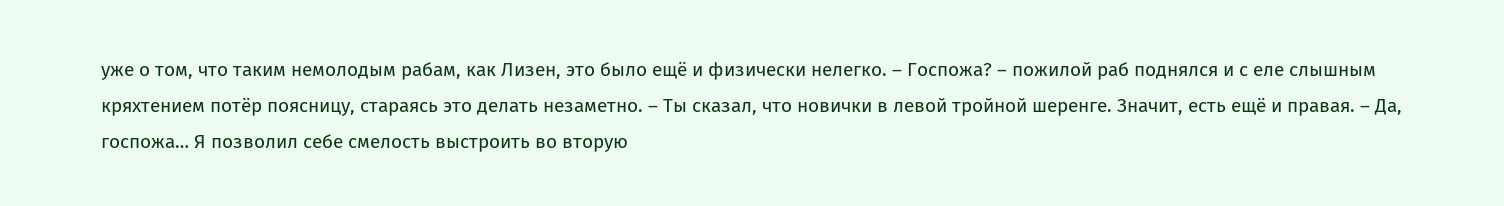уже о том, что таким немолодым рабам, как Лизен, это было ещё и физически нелегко. – Госпожа? – пожилой раб поднялся и с еле слышным кряхтением потёр поясницу, стараясь это делать незаметно. – Ты сказал, что новички в левой тройной шеренге. Значит, есть ещё и правая. – Да, госпожа… Я позволил себе смелость выстроить во вторую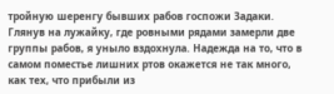тройную шеренгу бывших рабов госпожи Задаки. Глянув на лужайку, где ровными рядами замерли две группы рабов, я уныло вздохнула. Надежда на то, что в самом поместье лишних ртов окажется не так много, как тех, что прибыли из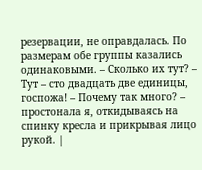резервации, не оправдалась. По размерам обе группы казались одинаковыми. – Сколько их тут? – Тут – сто двадцать две единицы, госпожа! – Почему так много? – простонала я, откидываясь на спинку кресла и прикрывая лицо рукой. |